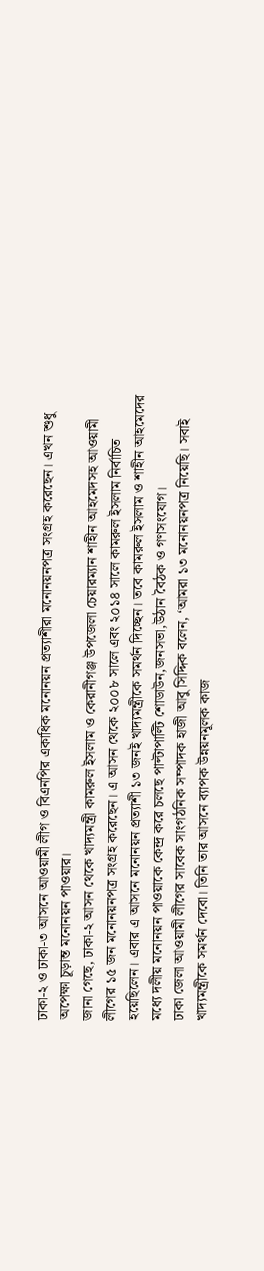ঢাকা-২ ও ঢাকা-৩ আসনে আওয়ামী লীগ ও বিএনপির একাধিক মনোনয়ন প্রত্যাশীরা মনোনয়নপত্র সংগ্রহ করেছেন। এখন শুধু অপেক্ষা চূড়ান্ত মনোনয়ন পাওয়ার।
জানা গেছে, ঢাকা-২ আসন থেকে খাদ্যমন্ত্রী কামরুল ইসলাম ও কেরানীগঞ্জ উপজেলা চেয়ারম্যান শাহীন আহমেদসহ আওয়ামী লীগের ১৫ জন মনোনয়নপত্র সংগ্রহ করেছেন। এ আসন থেকে ২০০৮ সালে এবং ২০১৪ সালে কামরুল ইসলাম নির্বাচিত হয়েছিলেন। এবার এ আসনে মনোনয়ন প্রত্যাশী ১৩ জনই খাদ্যমন্ত্রীকে সমর্থন দিচ্ছেন। তবে কামরুল ইসলাম ও শাহীন আহমেদের মধ্যে দলীয় মনোনয়ন পাওয়াকে কেন্দ্র করে চলছে পাল্টাপাল্টি শোডাউন,জনসভা,উঠান বৈঠক ও গণসংযোগ।
ঢাকা জেলা আওয়ামী লীগের সাবেক সাংগঠনিক সম্পাদক হাজী আবু সিদ্দিক বলেন, ‘আমরা ১৩ মনোনয়নপত্র নিয়েছি। সবাই খাদ্যমন্ত্রীকে সমর্থন দেবো। তিনি তার আসনে ব্যাপক উন্নয়নমূলক কাজ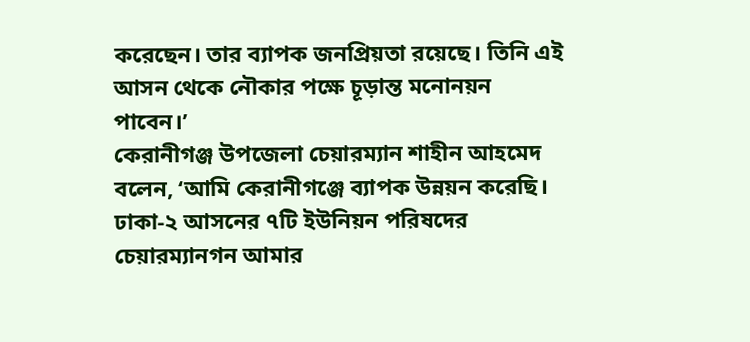করেছেন। তার ব্যাপক জনপ্রিয়তা রয়েছে। তিনি এই আসন থেকে নৌকার পক্ষে চূড়ান্ত মনোনয়ন পাবেন।’
কেরানীগঞ্জ উপজেলা চেয়ারম্যান শাহীন আহমেদ বলেন, ‘আমি কেরানীগঞ্জে ব্যাপক উন্নয়ন করেছি। ঢাকা-২ আসনের ৭টি ইউনিয়ন পরিষদের চেয়ারম্যানগন আমার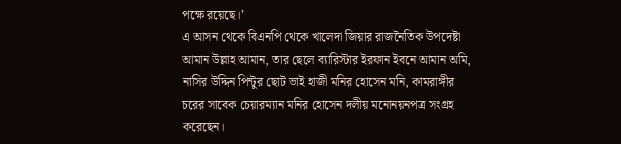পক্ষে রয়েছে।’
এ আসন থেকে বিএনপি থেকে খালেদা জিয়ার রাজনৈতিক উপদেষ্টা আমান উল্লাহ আমান, তার ছেলে ব্যারিস্টার ইরফান ইবনে আমান অমি, নাসির উদ্দিন পিন্টুর ছোট ভাই হাজী মনির হোসেন মনি, কামরাঙ্গীর চরের সাবেক চেয়ারম্যান মনির হোসেন দলীয় মনোনয়নপত্র সংগ্রহ করেছেন।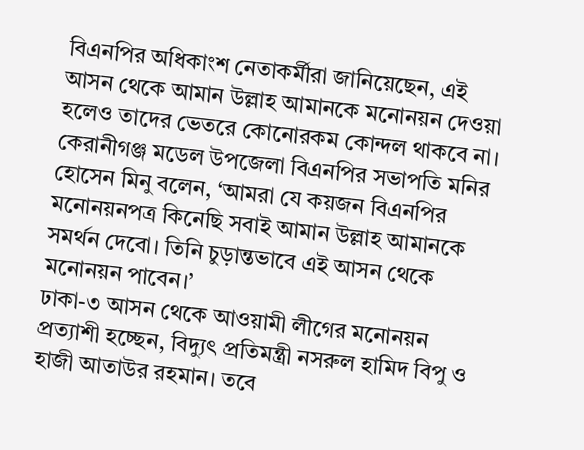বিএনপির অধিকাংশ নেতাকর্মীরা জানিয়েছেন, এই আসন থেকে আমান উল্লাহ আমানকে মনোনয়ন দেওয়া হলেও তাদের ভেতরে কোনোরকম কোন্দল থাকবে না।
কেরানীগঞ্জ মডেল উপজেলা বিএনপির সভাপতি মনির হোসেন মিনু বলেন, ‘আমরা যে কয়জন বিএনপির মনোনয়নপত্র কিনেছি সবাই আমান উল্লাহ আমানকে সমর্থন দেবো। তিনি চুড়ান্তভাবে এই আসন থেকে মনোনয়ন পাবেন।’
ঢাকা-৩ আসন থেকে আওয়ামী লীগের মনোনয়ন প্রত্যাশী হচ্ছেন, বিদ্যুৎ প্রতিমন্ত্রী নসরুল হামিদ বিপু ও হাজী আতাউর রহমান। তবে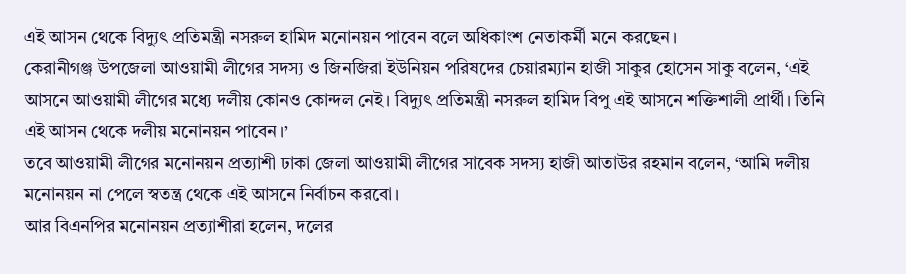এই আসন থেকে বিদ্যুৎ প্রতিমন্ত্রী নসরুল হামিদ মনোনয়ন পাবেন বলে অধিকাংশ নেতাকর্মী মনে করছেন।
কেরানীগঞ্জ উপজেলা আওয়ামী লীগের সদস্য ও জিনজিরা ইউনিয়ন পরিষদের চেয়ারম্যান হাজী সাকুর হোসেন সাকু বলেন, ‘এই আসনে আওয়ামী লীগের মধ্যে দলীয় কোনও কোন্দল নেই। বিদ্যুৎ প্রতিমন্ত্রী নসরুল হামিদ বিপু এই আসনে শক্তিশালী প্রার্থী। তিনি এই আসন থেকে দলীয় মনোনয়ন পাবেন।’
তবে আওয়ামী লীগের মনোনয়ন প্রত্যাশী ঢাকা জেলা আওয়ামী লীগের সাবেক সদস্য হাজী আতাউর রহমান বলেন, ‘আমি দলীয় মনোনয়ন না পেলে স্বতন্ত্র থেকে এই আসনে নির্বাচন করবো।
আর বিএনপির মনোনয়ন প্রত্যাশীরা হলেন, দলের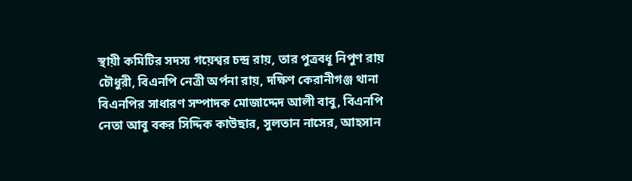স্থায়ী কমিটির সদস্য গয়েশ্বর চন্দ্র রায়, তার পুত্রবধূ নিপুণ রায় চৌধুরী, বিএনপি নেত্রী অর্পনা রায়, দক্ষিণ কেরানীগঞ্জ থানা বিএনপির সাধারণ সম্পাদক মোজাদ্দেদ আলী বাবু, বিএনপি নেতা আবু বকর সিদ্দিক কাউছার, সুলতান নাসের, আহসান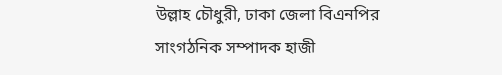উল্লাহ চৌধুরী, ঢাকা জেলা বিএনপির সাংগঠনিক সম্পাদক হাজী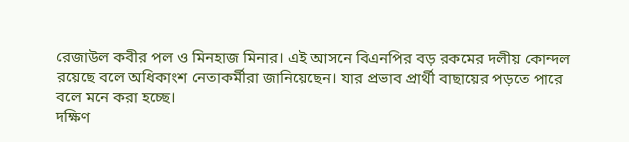রেজাউল কবীর পল ও মিনহাজ মিনার। এই আসনে বিএনপির বড় রকমের দলীয় কোন্দল রয়েছে বলে অধিকাংশ নেতাকর্মীরা জানিয়েছেন। যার প্রভাব প্রার্থী বাছায়ের পড়তে পারে বলে মনে করা হচ্ছে।
দক্ষিণ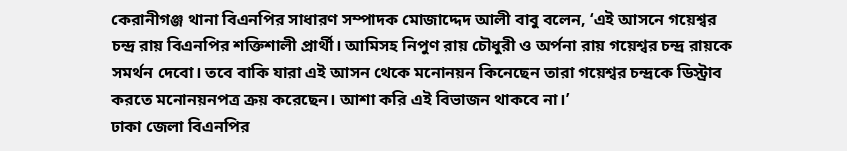কেরানীগঞ্জ থানা বিএনপির সাধারণ সম্পাদক মোজাদ্দেদ আলী বাবু বলেন, ‘এই আসনে গয়েশ্বর চন্দ্র রায় বিএনপির শক্তিশালী প্রার্থী। আমিসহ নিপুণ রায় চৌধুরী ও অর্পনা রায় গয়েশ্বর চন্দ্র রায়কে সমর্থন দেবো। তবে বাকি যারা এই আসন থেকে মনোনয়ন কিনেছেন তারা গয়েশ্বর চন্দ্রকে ডিস্ট্রাব করতে মনোনয়নপত্র ক্রয় করেছেন। আশা করি এই বিভাজন থাকবে না।’
ঢাকা জেলা বিএনপির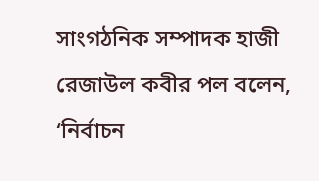সাংগঠনিক সম্পাদক হাজী রেজাউল কবীর পল বলেন, ‘নির্বাচন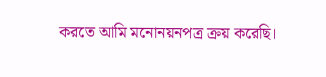করতে আমি মনোনয়নপত্র ক্রয় করেছি।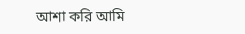আশা করি আমি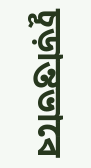চূড়ান্তভাবে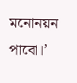মনোনয়ন পাবো।’